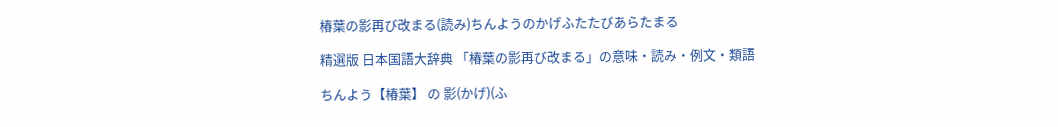椿葉の影再び改まる(読み)ちんようのかげふたたびあらたまる

精選版 日本国語大辞典 「椿葉の影再び改まる」の意味・読み・例文・類語

ちんよう【椿葉】 の 影(かげ)(ふ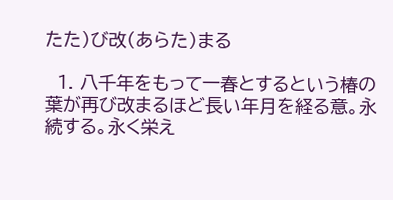たた)び改(あらた)まる

  1. 八千年をもって一春とするという椿の葉が再び改まるほど長い年月を経る意。永続する。永く栄え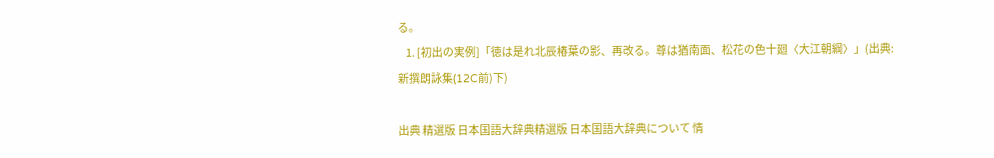る。
    1. [初出の実例]「徳は是れ北辰椿葉の影、再改る。尊は猶南面、松花の色十廻〈大江朝綱〉」(出典:新撰朗詠集(12C前)下)

出典 精選版 日本国語大辞典精選版 日本国語大辞典について 情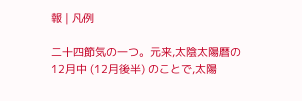報 | 凡例

二十四節気の一つ。元来,太陰太陽暦の 12月中 (12月後半) のことで,太陽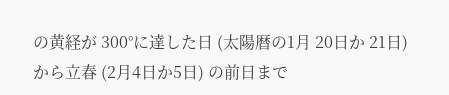の黄経が 300°に達した日 (太陽暦の1月 20日か 21日) から立春 (2月4日か5日) の前日まで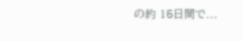の約 15日間で...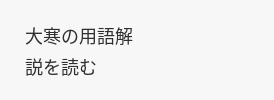大寒の用語解説を読む